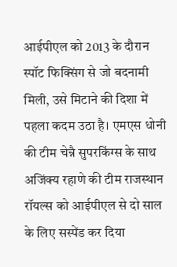आईपीएल को 2013 के दौरान स्पॉट फिक्सिंग से जो बदनामी मिली, उसे मिटाने की दिशा में पहला कदम उठा है। एमएस धोनी की टीम चेन्नै सुपरकिंग्स के साथ अजिंक्य रहाणे की टीम राजस्थान रॉयल्स को आईपीएल से दो साल के लिए सस्पेंड कर दिया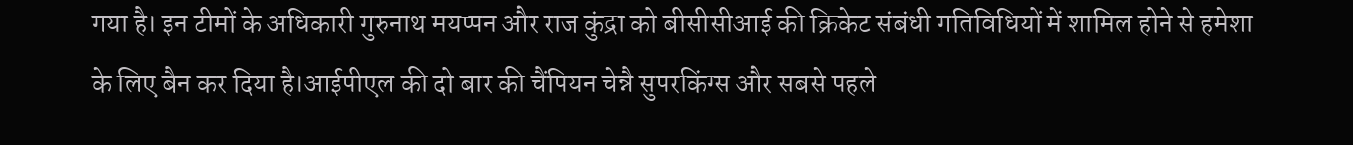गया है। इन टीमों के अधिकारी गुरुनाथ मयप्पन और राज कुंद्रा को बीसीसीआई की क्रिकेट संबंधी गतिविधियों में शामिल होने से हमेशा के लिए बैन कर दिया है।आईपीएल की दो बार की चैंपियन चेन्नै सुपरकिंग्स और सबसे पहले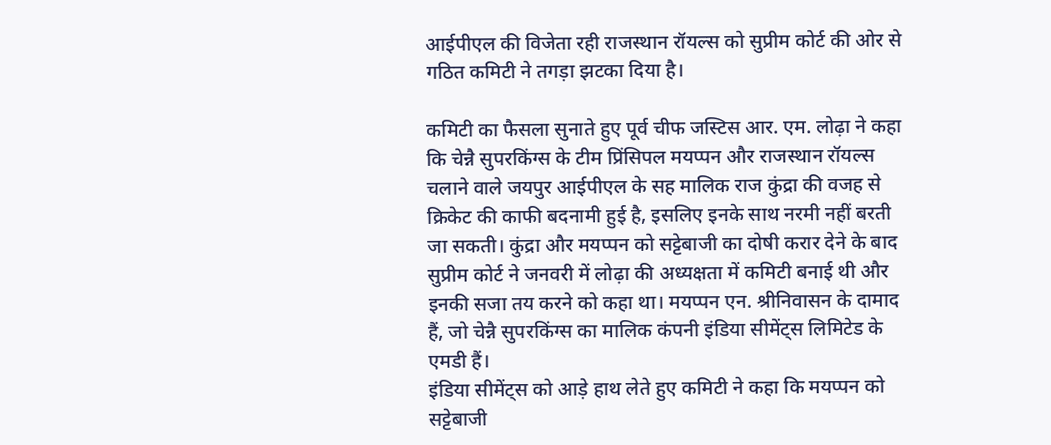आईपीएल की विजेता रही राजस्थान रॉयल्स को सुप्रीम कोर्ट की ओर से गठित कमिटी ने तगड़ा झटका दिया है।

कमिटी का फैसला सुनाते हुए पूर्व चीफ जस्टिस आर. एम. लोढ़ा ने कहा कि चेन्नै सुपरकिंग्स के टीम प्रिंसिपल मयप्पन और राजस्थान रॉयल्स चलाने वाले जयपुर आईपीएल के सह मालिक राज कुंद्रा की वजह से क्रिकेट की काफी बदनामी हुई है, इसलिए इनके साथ नरमी नहीं बरती जा सकती। कुंद्रा और मयप्पन को सट्टेबाजी का दोषी करार देने के बाद सुप्रीम कोर्ट ने जनवरी में लोढ़ा की अध्यक्षता में कमिटी बनाई थी और इनकी सजा तय करने को कहा था। मयप्पन एन. श्रीनिवासन के दामाद हैं, जो चेन्नै सुपरकिंग्स का मालिक कंपनी इंडिया सीमेंट्स लिमिटेड के एमडी हैं।
इंडिया सीमेंट्स को आड़े हाथ लेते हुए कमिटी ने कहा कि मयप्पन को सट्टेबाजी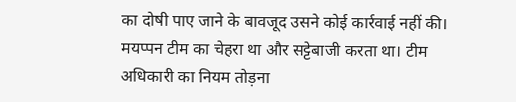का दोषी पाए जाने के बावजूद उसने कोई कार्रवाई नहीं की। मयप्पन टीम का चेहरा था और सट्टेबाजी करता था। टीम अधिकारी का नियम तोड़ना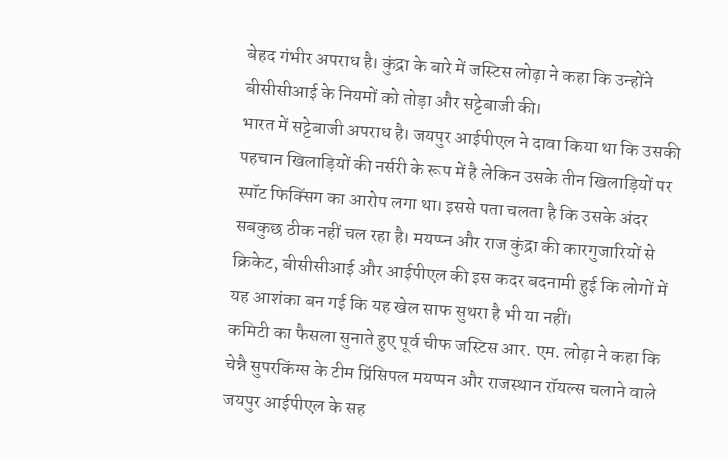बेहद गंभीर अपराध है। कुंद्रा के बारे में जस्टिस लोढ़ा ने कहा कि उन्होंने बीसीसीआई के नियमों को तोड़ा और सट्टेबाजी की।
भारत में सट्टेबाजी अपराध है। जयपुर आईपीएल ने दावा किया था कि उसकी पहचान खिलाड़ियों की नर्सरी के रूप में है लेकिन उसके तीन खिलाड़ियों पर स्पॉट फिक्सिंग का आरोप लगा था। इससे पता चलता है कि उसके अंदर सबकुछ ठीक नहीं चल रहा है। मयप्प्न और राज कुंद्रा की कारगुजारियों से क्रिकेट, बीसीसीआई और आईपीएल की इस कदर बदनामी हुई कि लोगों में यह आशंका बन गई कि यह खेल साफ सुथरा है भी या नहीं।
कमिटी का फैसला सुनाते हुए पूर्व चीफ जस्टिस आर. एम. लोढ़ा ने कहा कि चेन्नै सुपरकिंग्स के टीम प्रिंसिपल मयप्पन और राजस्थान रॉयल्स चलाने वाले जयपुर आईपीएल के सह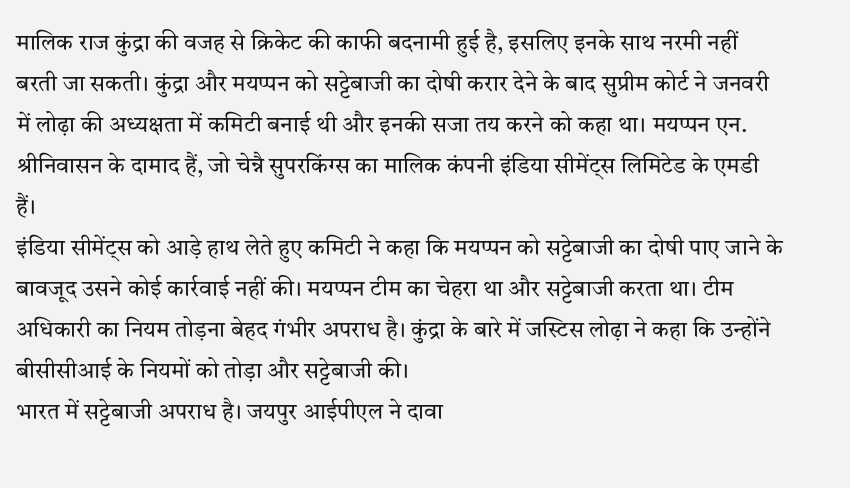मालिक राज कुंद्रा की वजह से क्रिकेट की काफी बदनामी हुई है, इसलिए इनके साथ नरमी नहीं बरती जा सकती। कुंद्रा और मयप्पन को सट्टेबाजी का दोषी करार देने के बाद सुप्रीम कोर्ट ने जनवरी में लोढ़ा की अध्यक्षता में कमिटी बनाई थी और इनकी सजा तय करने को कहा था। मयप्पन एन. श्रीनिवासन के दामाद हैं, जो चेन्नै सुपरकिंग्स का मालिक कंपनी इंडिया सीमेंट्स लिमिटेड के एमडी हैं।
इंडिया सीमेंट्स को आड़े हाथ लेते हुए कमिटी ने कहा कि मयप्पन को सट्टेबाजी का दोषी पाए जाने के बावजूद उसने कोई कार्रवाई नहीं की। मयप्पन टीम का चेहरा था और सट्टेबाजी करता था। टीम अधिकारी का नियम तोड़ना बेहद गंभीर अपराध है। कुंद्रा के बारे में जस्टिस लोढ़ा ने कहा कि उन्होंने बीसीसीआई के नियमों को तोड़ा और सट्टेबाजी की।
भारत में सट्टेबाजी अपराध है। जयपुर आईपीएल ने दावा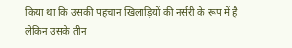किया था कि उसकी पहचान खिलाड़ियों की नर्सरी के रूप में है लेकिन उसके तीन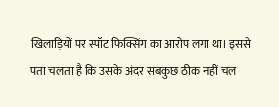खिलाड़ियों पर स्पॉट फिक्सिंग का आरोप लगा था। इससे पता चलता है कि उसके अंदर सबकुछ ठीक नहीं चल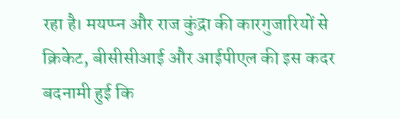रहा है। मयप्प्न और राज कुंद्रा की कारगुजारियों से क्रिकेट, बीसीसीआई और आईपीएल की इस कदर बदनामी हुई कि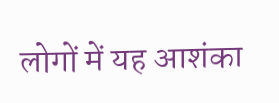लोगों में यह आशंका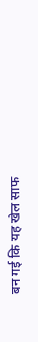बन गई कि यह खेल साफ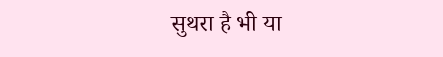सुथरा है भी या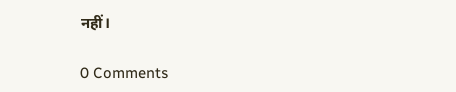नहीं।

0 Comments